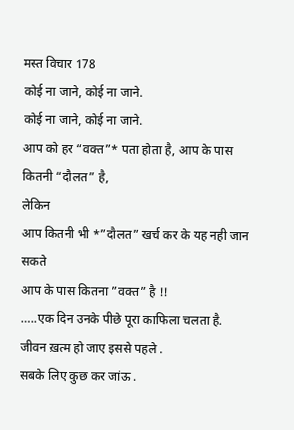मस्त विचार 178
कोई ना जाने, कोई ना जाने.
कोई ना जाने, कोई ना जाने.
आप को हर “वक्त”* पता होता है, आप के पास कितनी “दौलत” है,
लेकिन
आप कितनी भी *”दौलत” खर्च कर के यह नही जान सकते
आप के पास कितना ”वक्त” है !!
…..एक दिन उनके पीछे पूरा काफिला चलता है.
जीवन ख़त्म हो जाए इससे पहले .
सबके लिए कुछ कर जांऊ .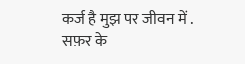कर्ज है मुझ पर जीवन में .
सफ़र के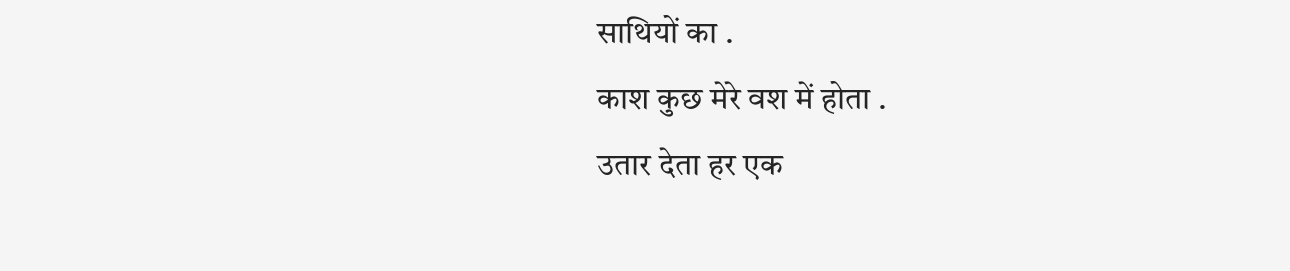साथियों का .
काश कुछ मेरे वश में होता .
उतार देता हर एक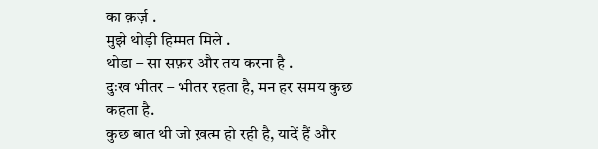का क़र्ज़ .
मुझे थोड़ी हिम्मत मिले .
थोडा – सा सफ़र और तय करना है .
दुःख भीतर – भीतर रहता है, मन हर समय कुछ कहता है.
कुछ बात थी जो ख़त्म हो रही है, यादें हैं और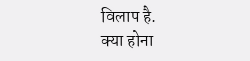विलाप है.
क्या होना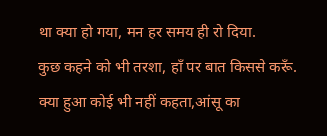था क्या हो गया, मन हर समय ही रो दिया.
कुछ कहने को भी तरशा, हाँ पर बात किससे करूँ.
क्या हुआ कोई भी नहीं कहता,आंसू का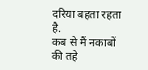दरिया बहता रहता है.
कब से मैं नकाबों की तहे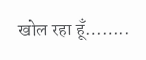खोल रहा हूँ……..